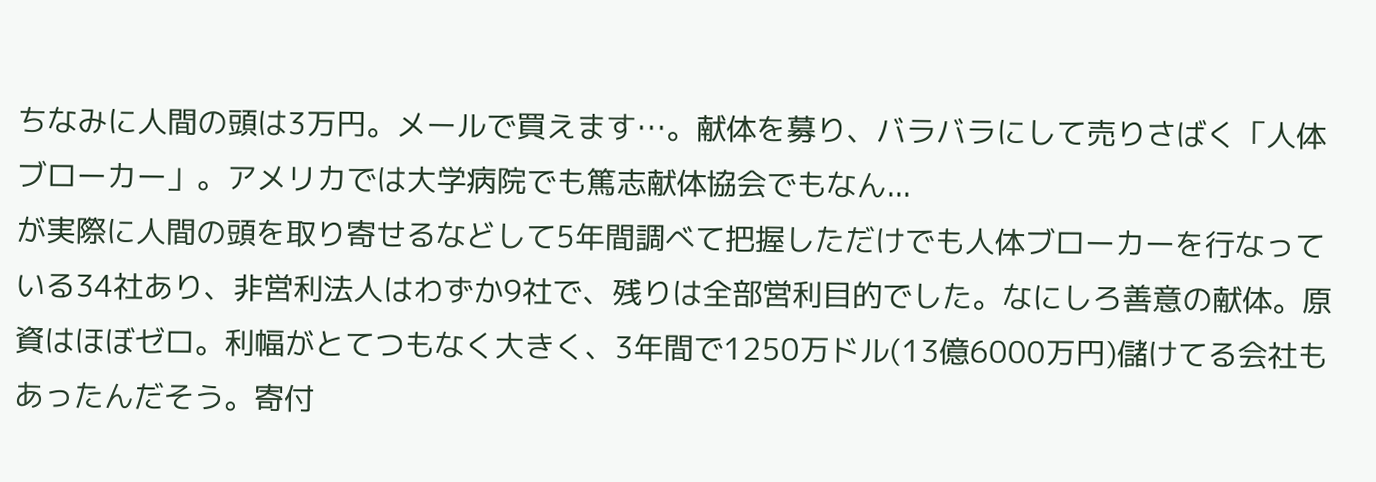ちなみに人間の頭は3万円。メールで買えます…。献体を募り、バラバラにして売りさばく「人体ブローカー」。アメリカでは大学病院でも篤志献体協会でもなん...
が実際に人間の頭を取り寄せるなどして5年間調べて把握しただけでも人体ブローカーを行なっている34社あり、非営利法人はわずか9社で、残りは全部営利目的でした。なにしろ善意の献体。原資はほぼゼロ。利幅がとてつもなく大きく、3年間で1250万ドル(13億6000万円)儲けてる会社もあったんだそう。寄付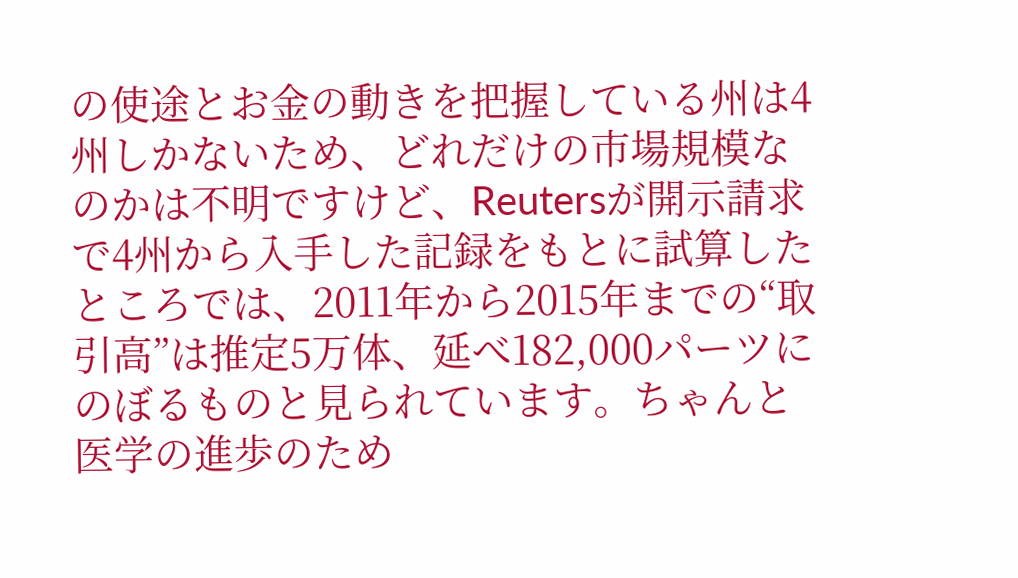の使途とお金の動きを把握している州は4州しかないため、どれだけの市場規模なのかは不明ですけど、Reutersが開示請求で4州から入手した記録をもとに試算したところでは、2011年から2015年までの“取引高”は推定5万体、延べ182,000パーツにのぼるものと見られています。ちゃんと医学の進歩のため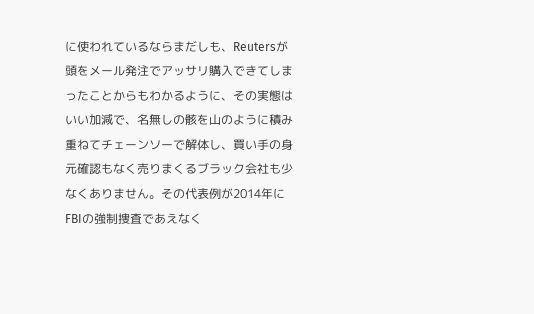に使われているならまだしも、Reutersが頭をメール発注でアッサリ購入できてしまったことからもわかるように、その実態はいい加減で、名無しの骸を山のように積み重ねてチェーンソーで解体し、買い手の身元確認もなく売りまくるブラック会社も少なくありません。その代表例が2014年にFBIの強制捜査であえなく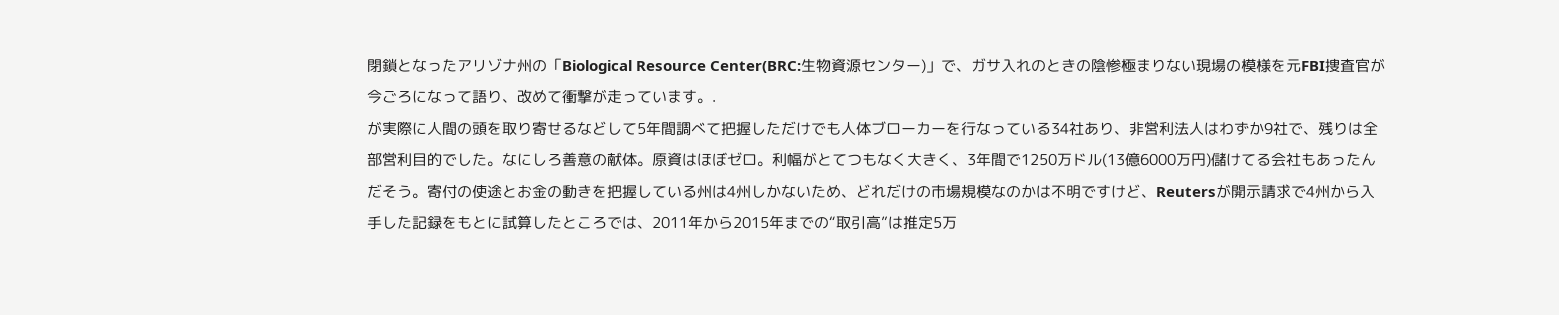閉鎖となったアリゾナ州の「Biological Resource Center(BRC:生物資源センター)」で、ガサ入れのときの陰惨極まりない現場の模様を元FBI捜査官が今ごろになって語り、改めて衝撃が走っています。.
が実際に人間の頭を取り寄せるなどして5年間調べて把握しただけでも人体ブローカーを行なっている34社あり、非営利法人はわずか9社で、残りは全部営利目的でした。なにしろ善意の献体。原資はほぼゼロ。利幅がとてつもなく大きく、3年間で1250万ドル(13億6000万円)儲けてる会社もあったんだそう。寄付の使途とお金の動きを把握している州は4州しかないため、どれだけの市場規模なのかは不明ですけど、Reutersが開示請求で4州から入手した記録をもとに試算したところでは、2011年から2015年までの“取引高”は推定5万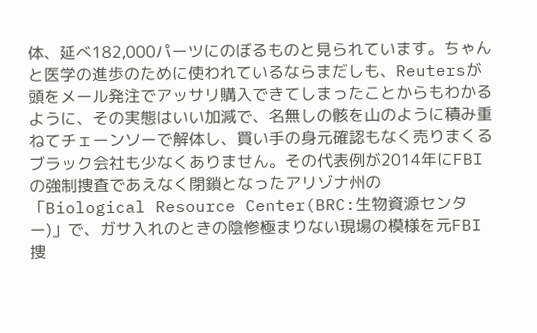体、延べ182,000パーツにのぼるものと見られています。ちゃんと医学の進歩のために使われているならまだしも、Reutersが頭をメール発注でアッサリ購入できてしまったことからもわかるように、その実態はいい加減で、名無しの骸を山のように積み重ねてチェーンソーで解体し、買い手の身元確認もなく売りまくるブラック会社も少なくありません。その代表例が2014年にFBIの強制捜査であえなく閉鎖となったアリゾナ州の「Biological Resource Center(BRC:生物資源センター)」で、ガサ入れのときの陰惨極まりない現場の模様を元FBI捜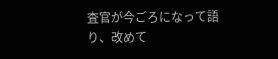査官が今ごろになって語り、改めて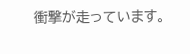衝撃が走っています。